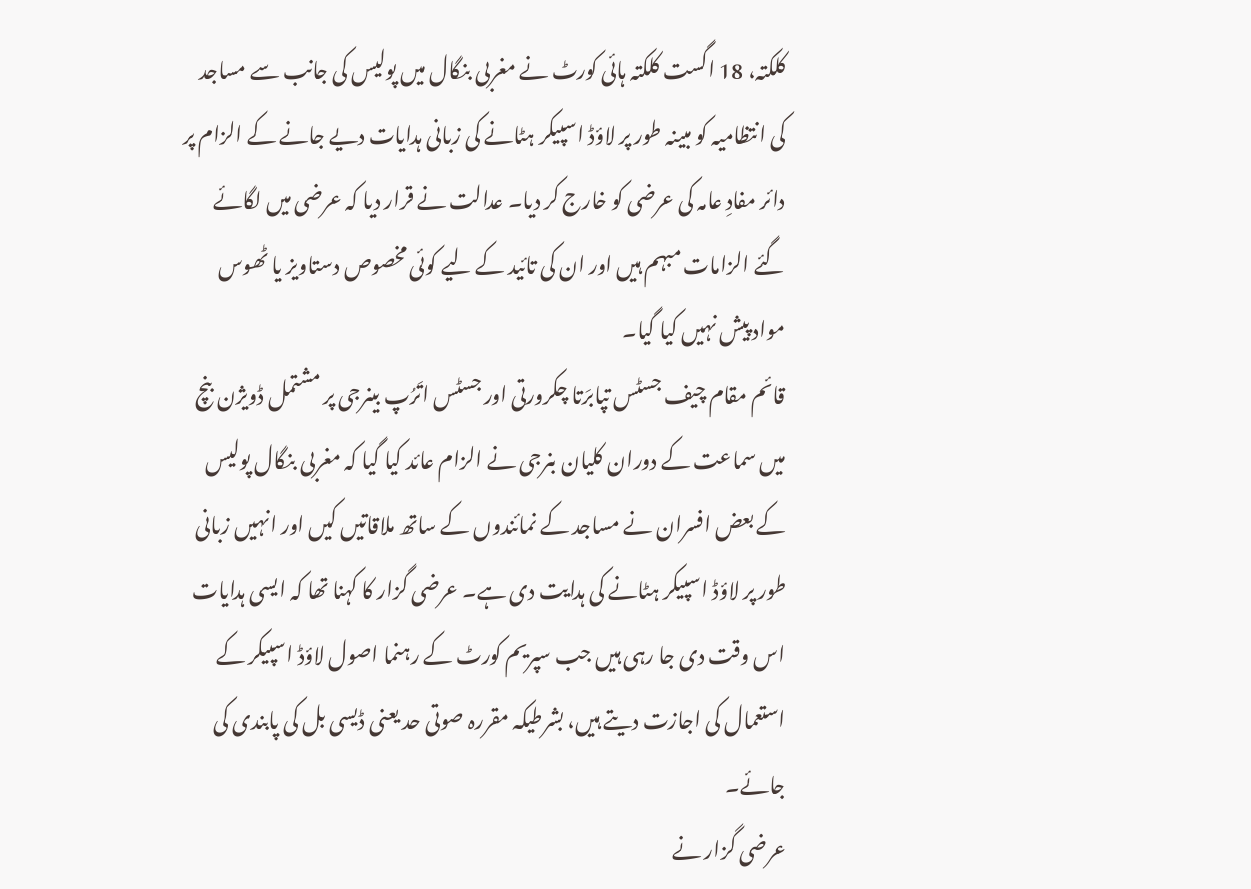کلکتہ، 18 اگست کلکتہ ہائی کورٹ نے مغربی بنگال میں پولیس کی جانب سے مساجد کی انتظامیہ کو مبینہ طور پر لاؤڈ اسپیکر ہٹانے کی زبانی ہدایات دیے جانے کے الزام پر دائر مفادِ عامہ کی عرضی کو خارج کر دیا۔ عدالت نے قرار دیا کہ عرضی میں لگائے گئے الزامات مبہم ہیں اور ان کی تائید کے لیے کوئی مخصوص دستاویز یا ٹھوس مواد پیش نہیں کیا گیا۔
قائم مقام چیف جسٹس تپابرَتا چکرورتی اور جسٹس اتَرُپ بینرجی پر مشتمل ڈویژن بنچ میں سماعت کے دوران کلیان بنرجی نے الزام عائد کیا گیا کہ مغربی بنگال پولیس کے بعض افسران نے مساجد کے نمائندوں کے ساتھ ملاقاتیں کیں اور انہیں زبانی طور پر لاؤڈ اسپیکر ہٹانے کی ہدایت دی ہے۔ عرضی گزار کا کہنا تھا کہ ایسی ہدایات اس وقت دی جا رہی ہیں جب سپریم کورٹ کے رہنما اصول لاؤڈ اسپیکر کے استعمال کی اجازت دیتے ہیں، بشرطیکہ مقررہ صوتی حد یعنی ڈیسی بل کی پابندی کی جائے۔
عرضی گزار نے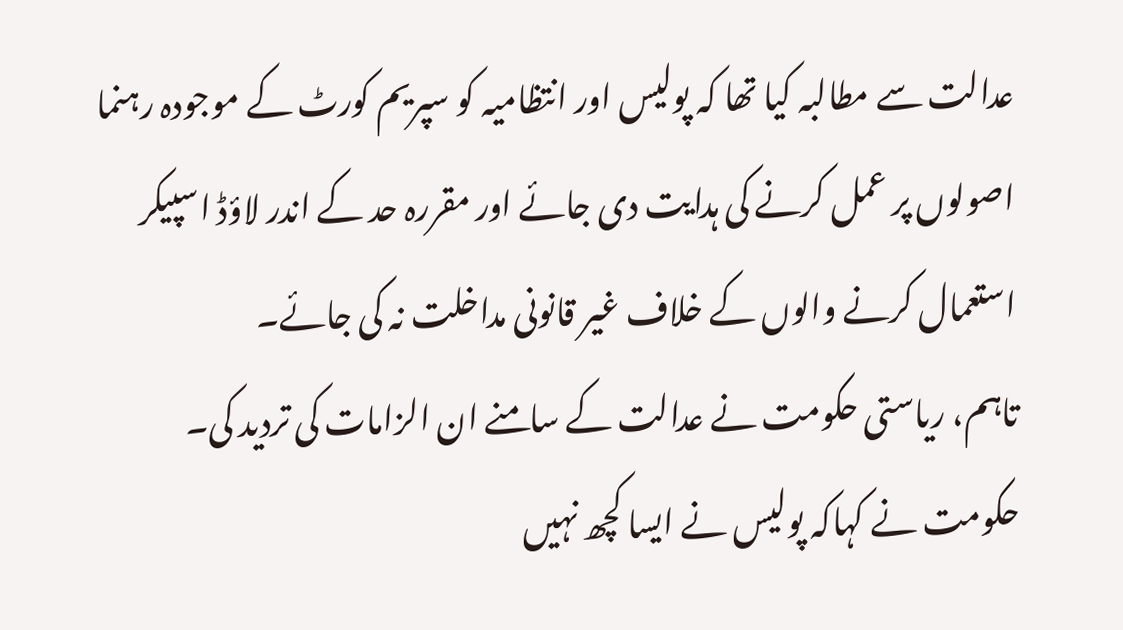عدالت سے مطالبہ کیا تھا کہ پولیس اور انتظامیہ کو سپریم کورٹ کے موجودہ رہنما اصولوں پر عمل کرنے کی ہدایت دی جائے اور مقررہ حد کے اندر لاؤڈ اسپیکر استعمال کرنے والوں کے خلاف غیر قانونی مداخلت نہ کی جائے۔
تاہم، ریاستی حکومت نے عدالت کے سامنے ان الزامات کی تردید کی۔
حکومت نے کہاکہ پولیس نے ایسا کچھ نہیں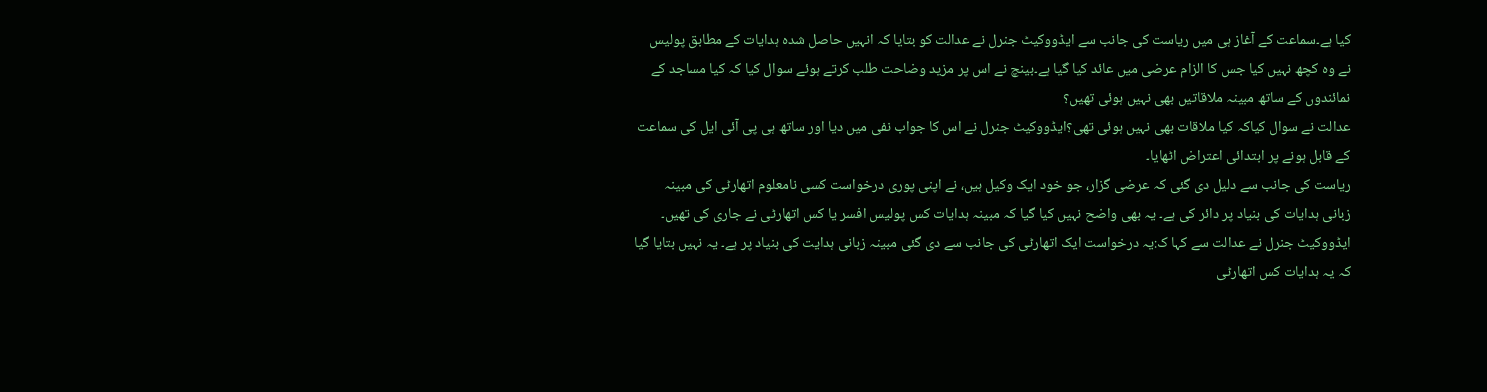کیا ہے۔سماعت کے آغاز ہی میں ریاست کی جانب سے ایڈووکیٹ جنرل نے عدالت کو بتایا کہ انہیں حاصل شدہ ہدایات کے مطابق پولیس نے وہ کچھ نہیں کیا جس کا الزام عرضی میں عائد کیا گیا ہے۔بینچ نے اس پر مزید وضاحت طلب کرتے ہوئے سوال کیا کہ کیا مساجد کے نمائندوں کے ساتھ مبینہ ملاقاتیں بھی نہیں ہوئی تھیں؟
عدالت نے سوال کیاکہ کیا ملاقات بھی نہیں ہوئی تھی؟ایڈووکیٹ جنرل نے اس کا جواب نفی میں دیا اور ساتھ ہی پی آئی ایل کی سماعت کے قابل ہونے پر ابتدائی اعتراض اٹھایا۔
ریاست کی جانب سے دلیل دی گئی کہ عرضی گزار، جو خود ایک وکیل ہیں، نے اپنی پوری درخواست کسی نامعلوم اتھارٹی کی مبینہ زبانی ہدایات کی بنیاد پر دائر کی ہے۔ یہ بھی واضح نہیں کیا گیا کہ مبینہ ہدایات کس پولیس افسر یا کس اتھارٹی نے جاری کی تھیں۔
ایڈووکیٹ جنرل نے عدالت سے کہا ک:یہ درخواست ایک اتھارٹی کی جانب سے دی گئی مبینہ زبانی ہدایت کی بنیاد پر ہے۔ یہ نہیں بتایا گیا کہ یہ ہدایات کس اتھارٹی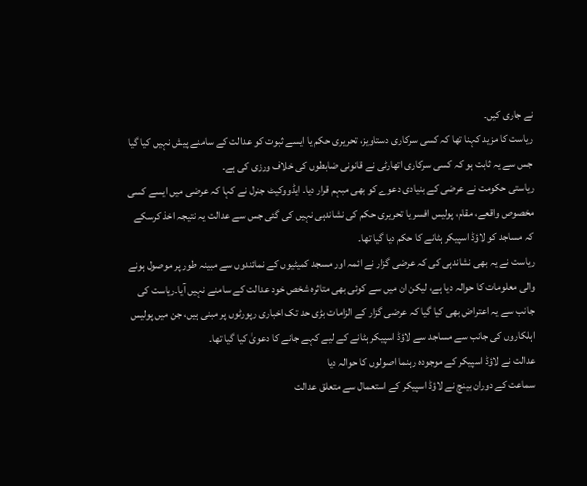نے جاری کیں۔
ریاست کا مزید کہنا تھا کہ کسی سرکاری دستاویز، تحریری حکم یا ایسے ثبوت کو عدالت کے سامنے پیش نہیں کیا گیا جس سے یہ ثابت ہو کہ کسی سرکاری اتھارٹی نے قانونی ضابطوں کی خلاف ورزی کی ہے۔
ریاستی حکومت نے عرضی کے بنیادی دعوے کو بھی مبہم قرار دیا۔ ایڈووکیٹ جنرل نے کہا کہ عرضی میں ایسے کسی مخصوص واقعے، مقام، پولیس افسر یا تحریری حکم کی نشاندہی نہیں کی گئی جس سے عدالت یہ نتیجہ اخذ کرسکے کہ مساجد کو لاؤڈ اسپیکر ہٹانے کا حکم دیا گیا تھا۔
ریاست نے یہ بھی نشاندہی کی کہ عرضی گزار نے ائمہ اور مسجد کمیٹیوں کے نمائندوں سے مبینہ طور پر موصول ہونے والی معلومات کا حوالہ دیا ہے، لیکن ان میں سے کوئی بھی متاثرہ شخص خود عدالت کے سامنے نہیں آیا۔ریاست کی جانب سے یہ اعتراض بھی کیا گیا کہ عرضی گزار کے الزامات بڑی حد تک اخباری رپورٹوں پر مبنی ہیں، جن میں پولیس اہلکاروں کی جانب سے مساجد سے لاؤڈ اسپیکر ہٹانے کے لیے کہے جانے کا دعویٰ کیا گیا تھا۔
عدالت نے لاؤڈ اسپیکر کے موجودہ رہنما اصولوں کا حوالہ دیا
سماعت کے دوران بینچ نے لاؤڈ اسپیکر کے استعمال سے متعلق عدالت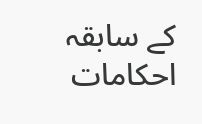کے سابقہ احکامات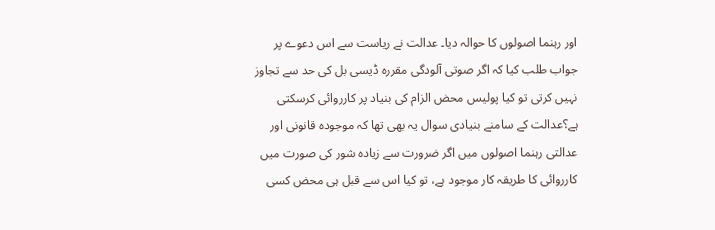اور رہنما اصولوں کا حوالہ دیا۔ عدالت نے ریاست سے اس دعوے پر جواب طلب کیا کہ اگر صوتی آلودگی مقررہ ڈیسی بل کی حد سے تجاوز نہیں کرتی تو کیا پولیس محض الزام کی بنیاد پر کارروائی کرسکتی ہے؟عدالت کے سامنے بنیادی سوال یہ بھی تھا کہ موجودہ قانونی اور عدالتی رہنما اصولوں میں اگر ضرورت سے زیادہ شور کی صورت میں کارروائی کا طریقہ کار موجود ہے، تو کیا اس سے قبل ہی محض کسی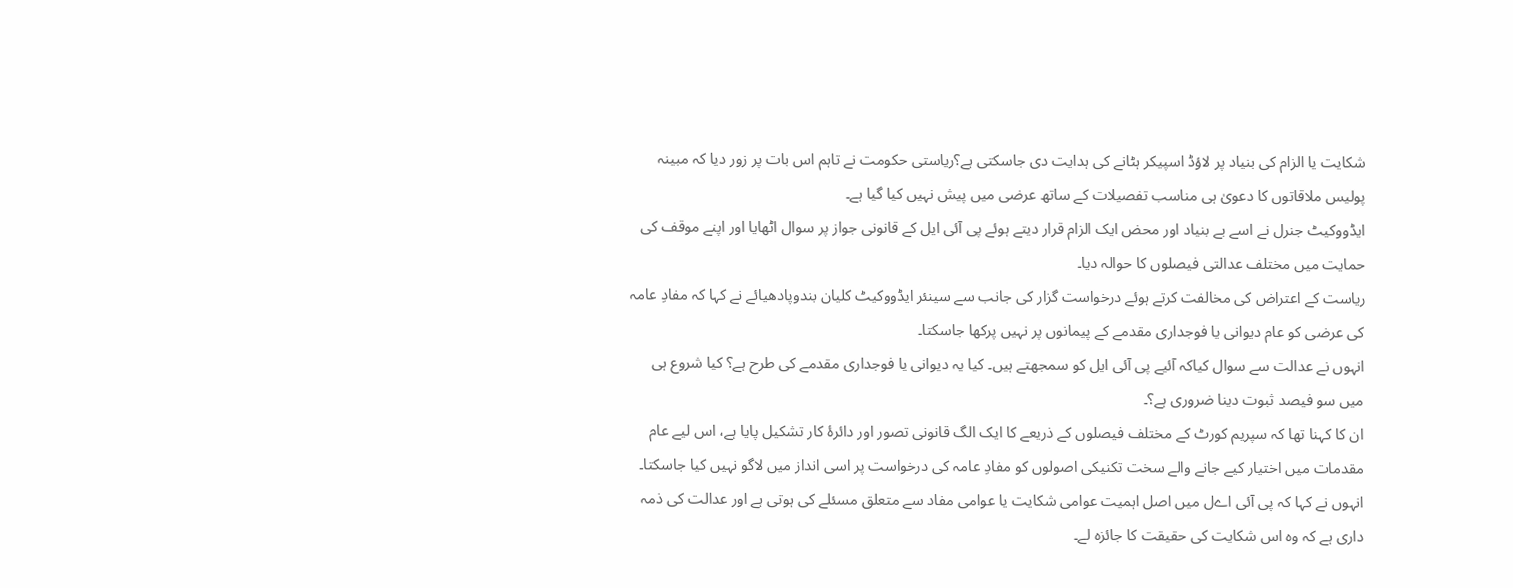شکایت یا الزام کی بنیاد پر لاؤڈ اسپیکر ہٹانے کی ہدایت دی جاسکتی ہے؟ریاستی حکومت نے تاہم اس بات پر زور دیا کہ مبینہ پولیس ملاقاتوں کا دعویٰ ہی مناسب تفصیلات کے ساتھ عرضی میں پیش نہیں کیا گیا ہے۔
ایڈووکیٹ جنرل نے اسے بے بنیاد اور محض ایک الزام قرار دیتے ہوئے پی آئی ایل کے قانونی جواز پر سوال اٹھایا اور اپنے موقف کی حمایت میں مختلف عدالتی فیصلوں کا حوالہ دیا۔
ریاست کے اعتراض کی مخالفت کرتے ہوئے درخواست گزار کی جانب سے سینئر ایڈووکیٹ کلیان بندوپادھیائے نے کہا کہ مفادِ عامہ کی عرضی کو عام دیوانی یا فوجداری مقدمے کے پیمانوں پر نہیں پرکھا جاسکتا۔
انہوں نے عدالت سے سوال کیاکہ آئیے پی آئی ایل کو سمجھتے ہیں۔ کیا یہ دیوانی یا فوجداری مقدمے کی طرح ہے؟ کیا شروع ہی میں سو فیصد ثبوت دینا ضروری ہے؟۔
ان کا کہنا تھا کہ سپریم کورٹ کے مختلف فیصلوں کے ذریعے کا ایک الگ قانونی تصور اور دائرۂ کار تشکیل پایا ہے، اس لیے عام مقدمات میں اختیار کیے جانے والے سخت تکنیکی اصولوں کو مفادِ عامہ کی درخواست پر اسی انداز میں لاگو نہیں کیا جاسکتا۔
انہوں نے کہا کہ پی آئی اےل میں اصل اہمیت عوامی شکایت یا عوامی مفاد سے متعلق مسئلے کی ہوتی ہے اور عدالت کی ذمہ داری ہے کہ وہ اس شکایت کی حقیقت کا جائزہ لے۔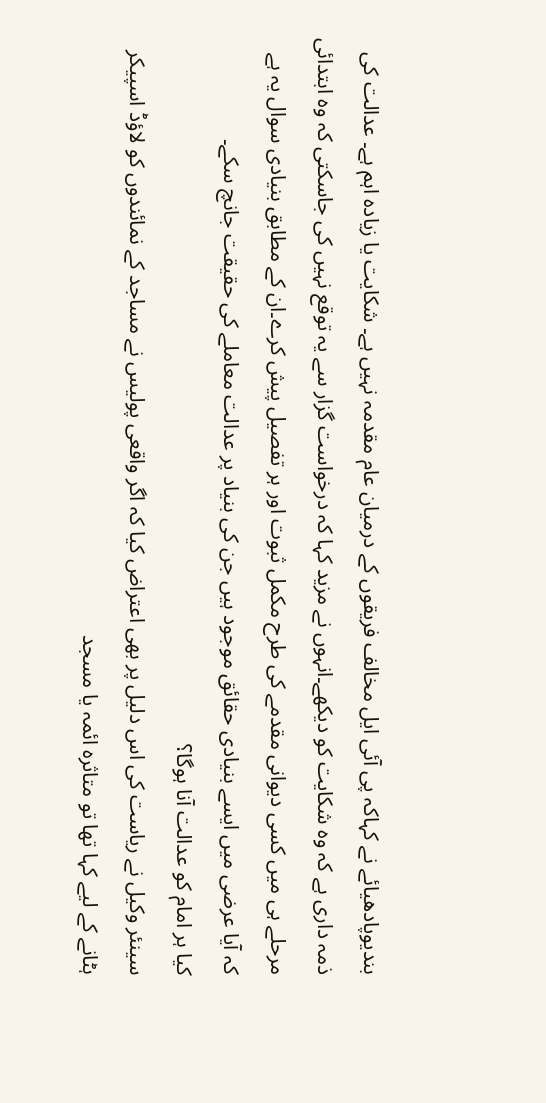بندیوپادھیائے نے کہاکہ پی آئی ایل مخالف فریقوں کے درمیان عام مقدمہ نہیں ہے۔ شکایت یا زیادہ اہم ہے۔ عدالت کی ذمہ داری ہے کہ وہ شکایت کو دیکھے۔انہوں نے مزید کہا کہ درخواست گزار سے یہ توقع نہیں کی جاسکتی کہ وہ ابتدائی مرحلے ہی میں کسی دیوانی مقدمے کی طرح مکمل ثبوت اور ہر تفصیل پیش کرے۔ان کے مطابق بنیادی سوال یہ ہے کہ آیا عرضی میں ایسے بنیادی حقائق موجود ہیں جن کی بنیاد پر عدالت معاملے کی حقیقت جانچ سکے۔
کیا ہر امام کو عدالت آنا ہوگا؟
سینئر وکیل نے ریاست کی اس دلیل پر بھی اعتراض کیا کہ اگر واقعی پولیس نے مساجد کے نمائندوں کو لاؤڈ اسپیکر ہٹانے کے لیے کہا تھا تو متاثرہ ائمہ یا مسجد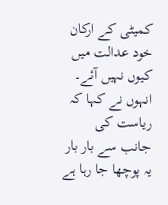کمیٹی کے ارکان خود عدالت میں کیوں نہیں آئے۔
انہوں نے کہا کہ ریاست کی جانب سے بار بار یہ پوچھا جا رہا ہے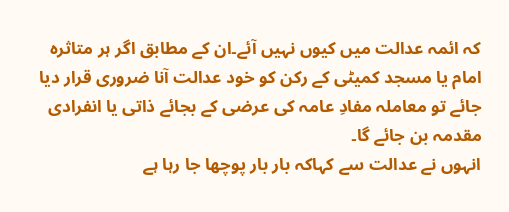کہ ائمہ عدالت میں کیوں نہیں آئے۔ان کے مطابق اگر ہر متاثرہ امام یا مسجد کمیٹی کے رکن کو خود عدالت آنا ضروری قرار دیا جائے تو معاملہ مفادِ عامہ کی عرضی کے بجائے ذاتی یا انفرادی مقدمہ بن جائے گا۔
انہوں نے عدالت سے کہاکہ بار بار پوچھا جا رہا ہے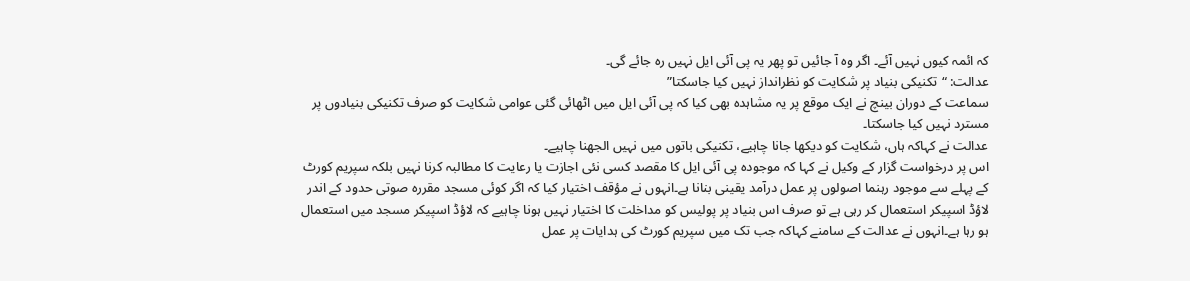کہ ائمہ کیوں نہیں آئے۔ اگر وہ آ جائیں تو پھر یہ پی آئی ایل نہیں رہ جائے گی۔
عدالت: “تکنیکی بنیاد پر شکایت کو نظرانداز نہیں کیا جاسکتا”
سماعت کے دوران بینچ نے ایک موقع پر یہ مشاہدہ بھی کیا کہ پی آئی ایل میں اٹھائی گئی عوامی شکایت کو صرف تکنیکی بنیادوں پر مسترد نہیں کیا جاسکتا۔
عدالت نے کہاکہ ہاں، شکایت کو دیکھا جانا چاہیے، تکنیکی باتوں میں نہیں الجھنا چاہیے۔
اس پر درخواست گزار کے وکیل نے کہا کہ موجودہ پی آئی ایل کا مقصد کسی نئی اجازت یا رعایت کا مطالبہ کرنا نہیں بلکہ سپریم کورٹ کے پہلے سے موجود رہنما اصولوں پر عمل درآمد یقینی بنانا ہے۔انہوں نے مؤقف اختیار کیا کہ اگر کوئی مسجد مقررہ صوتی حدود کے اندر لاؤڈ اسپیکر استعمال کر رہی ہے تو صرف اس بنیاد پر پولیس کو مداخلت کا اختیار نہیں ہونا چاہیے کہ لاؤڈ اسپیکر مسجد میں استعمال ہو رہا ہے۔انہوں نے عدالت کے سامنے کہاکہ جب تک میں سپریم کورٹ کی ہدایات پر عمل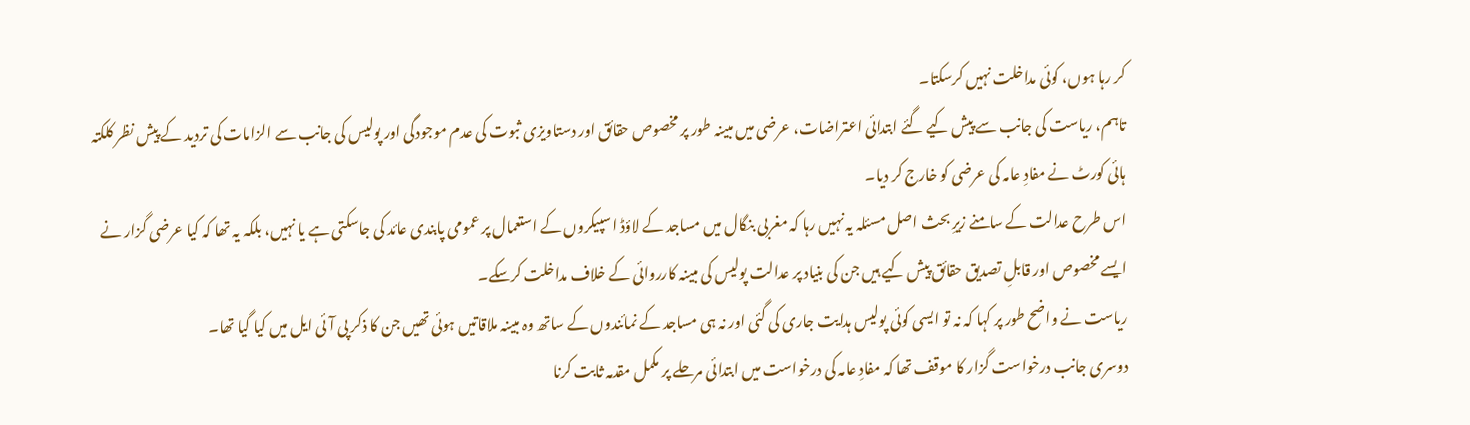کر رہا ہوں، کوئی مداخلت نہیں کرسکتا۔
تاہم، ریاست کی جانب سے پیش کیے گئے ابتدائی اعتراضات، عرضی میں مبینہ طور پر مخصوص حقائق اور دستاویزی ثبوت کی عدم موجودگی اور پولیس کی جانب سے الزامات کی تردید کے پیش نظر کلکتہ ہائی کورٹ نے مفادِ عامہ کی عرضی کو خارج کر دیا۔
اس طرح عدالت کے سامنے زیرِ بحث اصل مسئلہ یہ نہیں رہا کہ مغربی بنگال میں مساجد کے لاؤڈ اسپیکروں کے استعمال پر عمومی پابندی عائد کی جاسکتی ہے یا نہیں، بلکہ یہ تھا کہ کیا عرضی گزار نے ایسے مخصوص اور قابلِ تصدیق حقائق پیش کیے ہیں جن کی بنیاد پر عدالت پولیس کی مبینہ کارروائی کے خلاف مداخلت کرسکے۔
ریاست نے واضح طور پر کہا کہ نہ تو ایسی کوئی پولیس ہدایت جاری کی گئی اور نہ ہی مساجد کے نمائندوں کے ساتھ وہ مبینہ ملاقاتیں ہوئی تھیں جن کا ذکر پی آئی ایل میں کیا گیا تھا۔
دوسری جانب درخواست گزار کا موقف تھا کہ مفادِ عامہ کی درخواست میں ابتدائی مرحلے پر مکمل مقدمہ ثابت کرنا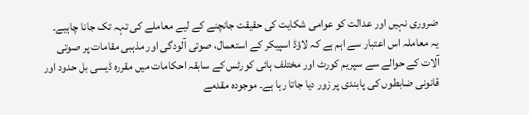ضروری نہیں اور عدالت کو عوامی شکایت کی حقیقت جانچنے کے لیے معاملے کی تہہ تک جانا چاہیے۔
یہ معاملہ اس اعتبار سے اہم ہے کہ لاؤڈ اسپیکر کے استعمال، صوتی آلودگی اور مذہبی مقامات پر صوتی آلات کے حوالے سے سپریم کورٹ اور مختلف ہائی کورٹس کے سابقہ احکامات میں مقررہ ڈیسی بل حدود اور قانونی ضابطوں کی پابندی پر زور دیا جاتا رہا ہے۔ موجودہ مقدمے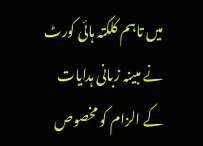میں تاہم کلکتہ ہائی کورٹ نے مبینہ زبانی ہدایات کے الزام کو مخصوص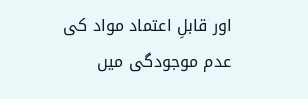اور قابلِ اعتماد مواد کی عدم موجودگی میں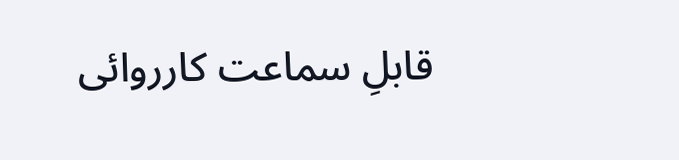قابلِ سماعت کارروائی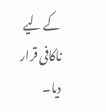کے لیے ناکافی قرار دیا۔